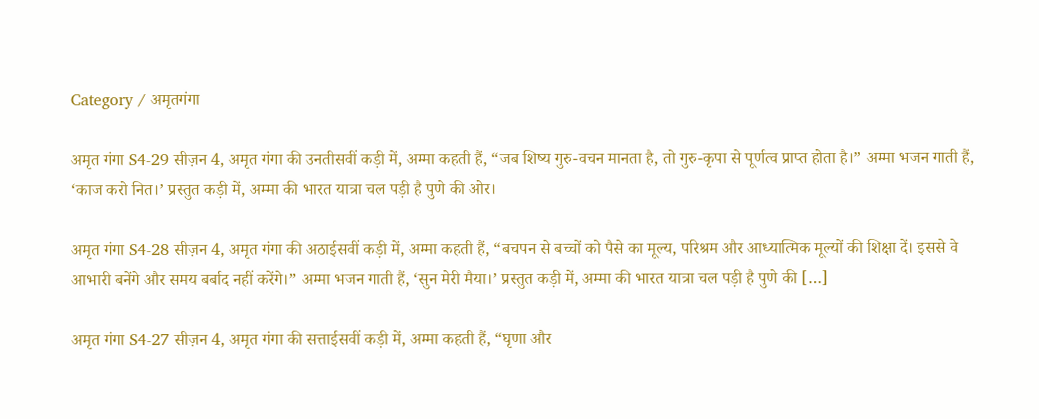Category / अमृतगंगा

अमृत गंगा S4-29 सीज़न 4, अमृत गंगा की उनतीसवीं कड़ी में, अम्मा कहती हैं, “जब शिष्य गुरु-वचन मानता है, तो गुरु-कृपा से पूर्णत्व प्राप्त होता है।” अम्मा भजन गाती हैं, ‘काज करो नित।’ प्रस्तुत कड़ी में, अम्मा की भारत यात्रा चल पड़ी है पुणे की ओर।

अमृत गंगा S4-28 सीज़न 4, अमृत गंगा की अठाईसवीं कड़ी में, अम्मा कहती हैं, “बचपन से बच्चों को पैसे का मूल्य, परिश्रम और आध्यात्मिक मूल्यों की शिक्षा दें। इससे वे आभारी बनेंगे और समय बर्बाद नहीं करेंगे।” अम्मा भजन गाती हैं, ‘सुन मेरी मैया।’ प्रस्तुत कड़ी में, अम्मा की भारत यात्रा चल पड़ी है पुणे की […]

अमृत गंगा S4-27 सीज़न 4, अमृत गंगा की सत्ताईसवीं कड़ी में, अम्मा कहती हैं, “घृणा और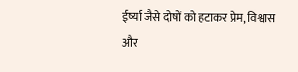ईर्ष्या जैसे दोषों को हटाकर प्रेम, विश्वास और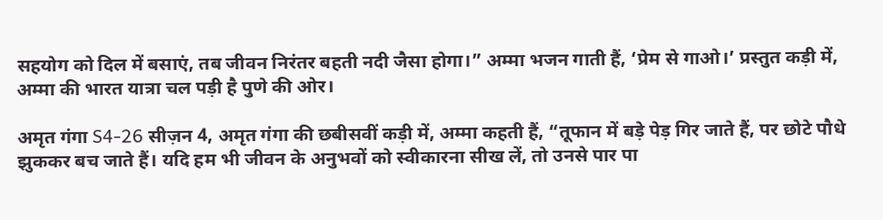सहयोग को दिल में बसाएं, तब जीवन निरंतर बहती नदी जैसा होगा।” अम्मा भजन गाती हैं, ‘प्रेम से गाओ।’ प्रस्तुत कड़ी में, अम्मा की भारत यात्रा चल पड़ी है पुणे की ओर।

अमृत गंगा S4-26 सीज़न 4, अमृत गंगा की छबीसवीं कड़ी में, अम्मा कहती हैं, “तूफान में बड़े पेड़ गिर जाते हैं, पर छोटे पौधे झुककर बच जाते हैं। यदि हम भी जीवन के अनुभवों को स्वीकारना सीख लें, तो उनसे पार पा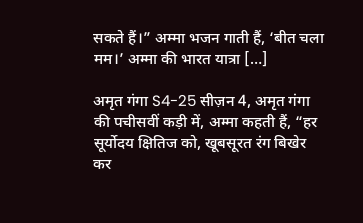सकते हैं।” अम्मा भजन गाती हैं, ‘बीत चला मम।’ अम्मा की भारत यात्रा […]

अमृत गंगा S4-25 सीज़न 4, अमृत गंगा की पचीसवीं कड़ी में, अम्मा कहती हैं, “हर सूर्योदय क्षितिज को, खूबसूरत रंग बिखेर कर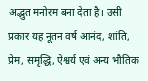अद्भुत मनोरम बना देता है। उसी प्रकार यह नूतन वर्ष आनंद, शांति, प्रेम, समृद्धि, ऐश्वर्य एवं अन्य भौतिक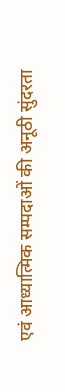एवं आध्यात्मिक सम्पदाओं की अनूठी सुंदरता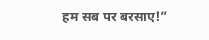हम सब पर बरसाए!”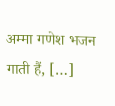अम्मा गणेश भजन गाती हैं, […]